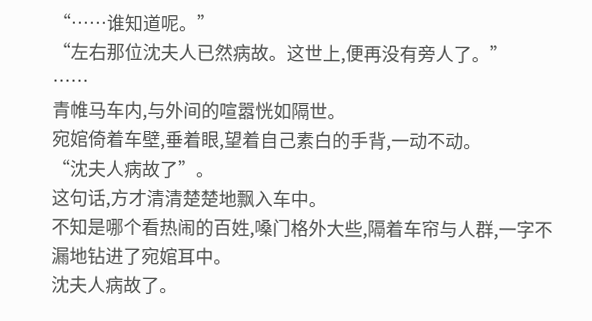“……谁知道呢。”
“左右那位沈夫人已然病故。这世上,便再没有旁人了。”
……
青帷马车内,与外间的喧嚣恍如隔世。
宛婠倚着车壁,垂着眼,望着自己素白的手背,一动不动。
“沈夫人病故了”。
这句话,方才清清楚楚地飘入车中。
不知是哪个看热闹的百姓,嗓门格外大些,隔着车帘与人群,一字不漏地钻进了宛婠耳中。
沈夫人病故了。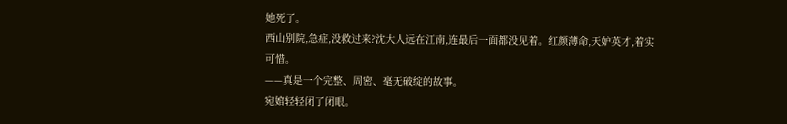她死了。
西山别院,急症,没救过来?沈大人远在江南,连最后一面都没见着。红颜薄命,天妒英才,着实可惜。
——真是一个完整、周密、毫无破绽的故事。
宛婠轻轻闭了闭眼。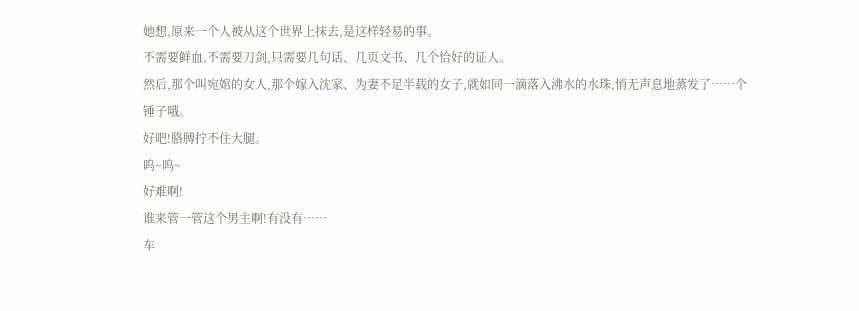她想,原来一个人被从这个世界上抹去,是这样轻易的事。
不需要鲜血,不需要刀剑,只需要几句话、几页文书、几个恰好的证人。
然后,那个叫宛婠的女人,那个嫁入沈家、为妻不足半载的女子,就如同一滴落入沸水的水珠,悄无声息地蒸发了……个锤子哦。
好吧!胳膊拧不住大腿。
呜~呜~
好难啊!
谁来管一管这个男主啊!有没有……
车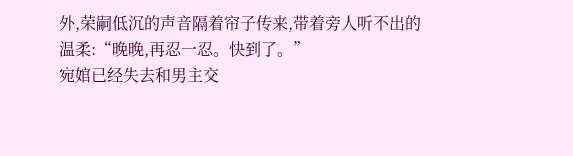外,荣嗣低沉的声音隔着帘子传来,带着旁人听不出的温柔:“晚晚,再忍一忍。快到了。”
宛婠已经失去和男主交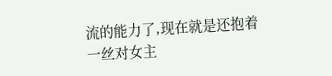流的能力了,现在就是还抱着一丝对女主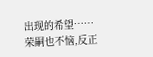出现的希望……
荣嗣也不恼,反正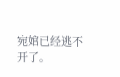宛婠已经逃不开了。